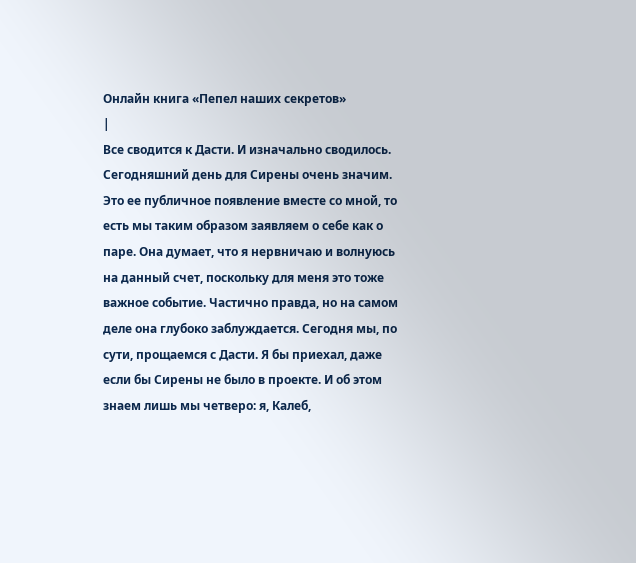Онлайн книга «Пепел наших секретов»
|
Все сводится к Дасти. И изначально сводилось. Сегодняшний день для Сирены очень значим. Это ее публичное появление вместе со мной, то есть мы таким образом заявляем о себе как о паре. Она думает, что я нервничаю и волнуюсь на данный счет, поскольку для меня это тоже важное событие. Частично правда, но на самом деле она глубоко заблуждается. Сегодня мы, по сути, прощаемся с Дасти. Я бы приехал, даже если бы Сирены не было в проекте. И об этом знаем лишь мы четверо: я, Калеб,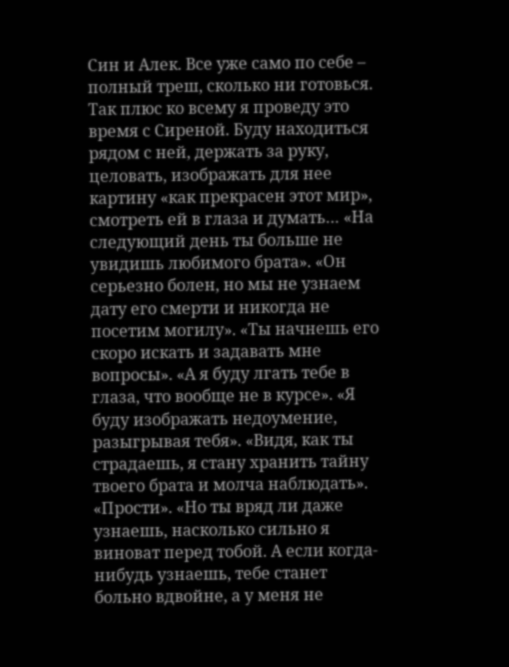Син и Алек. Все уже само по себе – полный треш, сколько ни готовься. Так плюс ко всему я проведу это время с Сиреной. Буду находиться рядом с ней, держать за руку, целовать, изображать для нее картину «как прекрасен этот мир», смотреть ей в глаза и думать… «На следующий день ты больше не увидишь любимого брата». «Он серьезно болен, но мы не узнаем дату его смерти и никогда не посетим могилу». «Ты начнешь его скоро искать и задавать мне вопросы». «А я буду лгать тебе в глаза, что вообще не в курсе». «Я буду изображать недоумение, разыгрывая тебя». «Видя, как ты страдаешь, я стану хранить тайну твоего брата и молча наблюдать». «Прости». «Но ты вряд ли даже узнаешь, насколько сильно я виноват перед тобой. А если когда-нибудь узнаешь, тебе станет больно вдвойне, а у меня не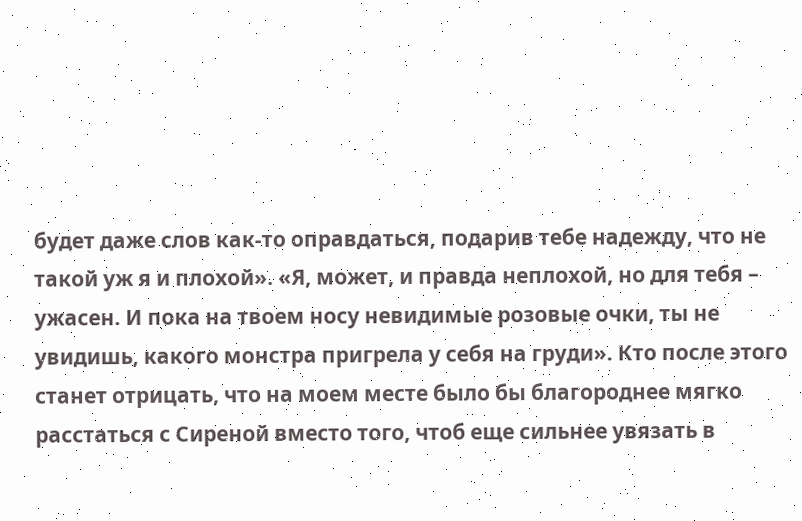будет даже слов как-то оправдаться, подарив тебе надежду, что не такой уж я и плохой». «Я, может, и правда неплохой, но для тебя – ужасен. И пока на твоем носу невидимые розовые очки, ты не увидишь, какого монстра пригрела у себя на груди». Кто после этого станет отрицать, что на моем месте было бы благороднее мягко расстаться с Сиреной вместо того, чтоб еще сильнее увязать в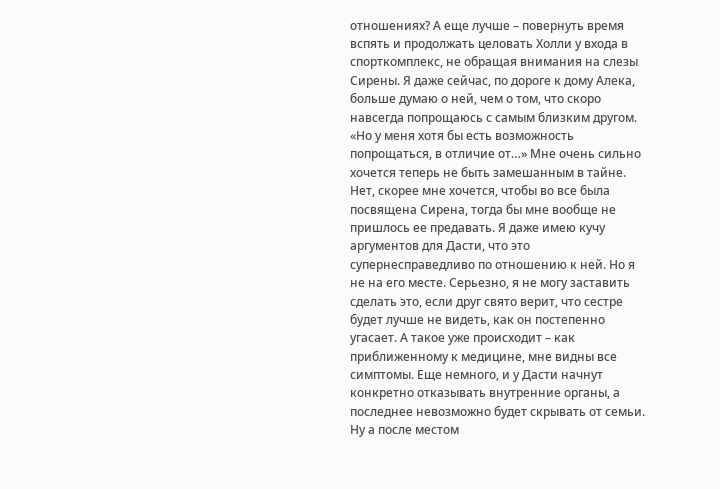отношениях? А еще лучше – повернуть время вспять и продолжать целовать Холли у входа в спорткомплекс, не обращая внимания на слезы Сирены. Я даже сейчас, по дороге к дому Алека, больше думаю о ней, чем о том, что скоро навсегда попрощаюсь с самым близким другом. «Но у меня хотя бы есть возможность попрощаться, в отличие от…» Мне очень сильно хочется теперь не быть замешанным в тайне. Нет, скорее мне хочется, чтобы во все была посвящена Сирена, тогда бы мне вообще не пришлось ее предавать. Я даже имею кучу аргументов для Дасти, что это супернесправедливо по отношению к ней. Но я не на его месте. Серьезно, я не могу заставить сделать это, если друг свято верит, что сестре будет лучше не видеть, как он постепенно угасает. А такое уже происходит – как приближенному к медицине, мне видны все симптомы. Еще немного, и у Дасти начнут конкретно отказывать внутренние органы, а последнее невозможно будет скрывать от семьи. Ну а после местом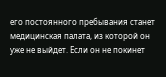его постоянного пребывания станет медицинская палата, из которой он уже не выйдет. Если он не покинет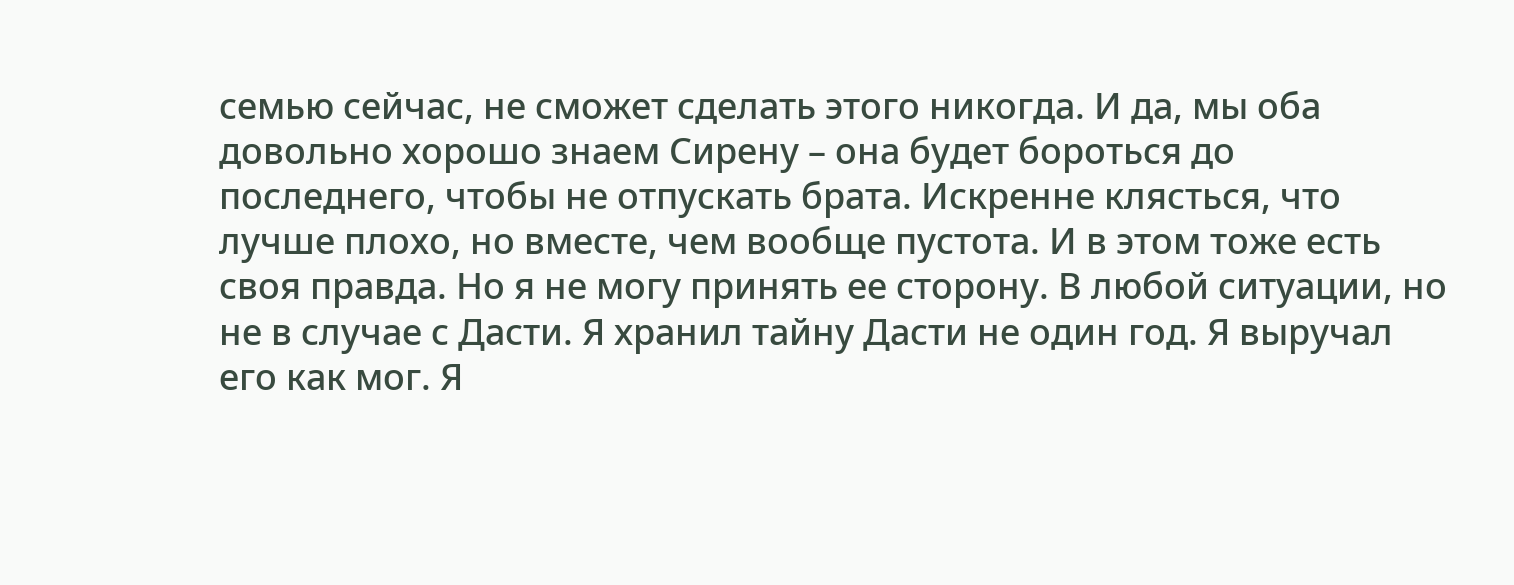семью сейчас, не сможет сделать этого никогда. И да, мы оба довольно хорошо знаем Сирену – она будет бороться до последнего, чтобы не отпускать брата. Искренне клясться, что лучше плохо, но вместе, чем вообще пустота. И в этом тоже есть своя правда. Но я не могу принять ее сторону. В любой ситуации, но не в случае с Дасти. Я хранил тайну Дасти не один год. Я выручал его как мог. Я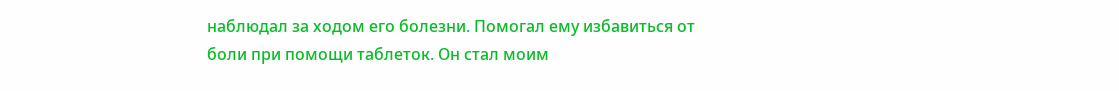наблюдал за ходом его болезни. Помогал ему избавиться от боли при помощи таблеток. Он стал моим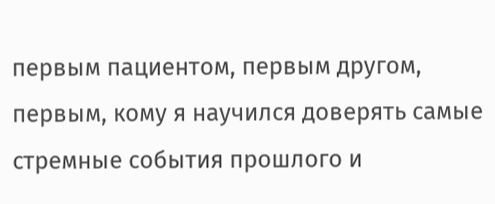первым пациентом, первым другом, первым, кому я научился доверять самые стремные события прошлого и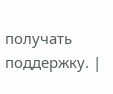получать поддержку. |